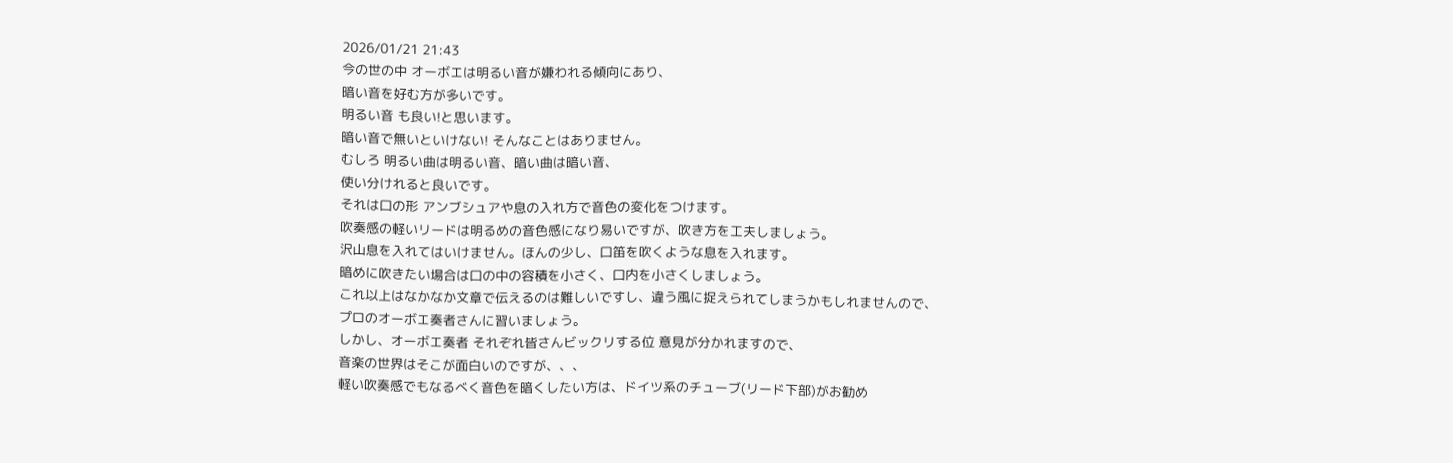2026/01/21 21:43
今の世の中 オーボエは明るい音が嫌われる傾向にあり、
暗い音を好む方が多いです。
明るい音 も良い!と思います。
暗い音で無いといけない! そんなことはありません。
むしろ 明るい曲は明るい音、暗い曲は暗い音、
使い分けれると良いです。
それは口の形 アンブシュアや息の入れ方で音色の変化をつけます。
吹奏感の軽いリードは明るめの音色感になり易いですが、吹き方を工夫しましょう。
沢山息を入れてはいけません。ほんの少し、口笛を吹くような息を入れます。
暗めに吹きたい場合は口の中の容積を小さく、口内を小さくしましょう。
これ以上はなかなか文章で伝えるのは難しいですし、違う風に捉えられてしまうかもしれませんので、
プロのオーボエ奏者さんに習いましょう。
しかし、オーボエ奏者 それぞれ皆さんビックリする位 意見が分かれますので、
音楽の世界はそこが面白いのですが、、、
軽い吹奏感でもなるべく音色を暗くしたい方は、ドイツ系のチューブ(リード下部)がお勧め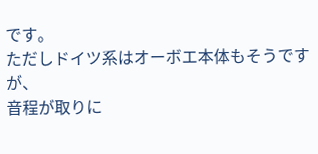です。
ただしドイツ系はオーボエ本体もそうですが、
音程が取りに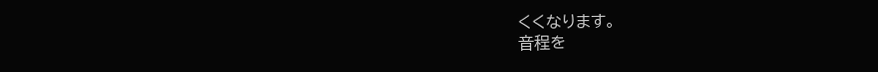くくなります。
音程を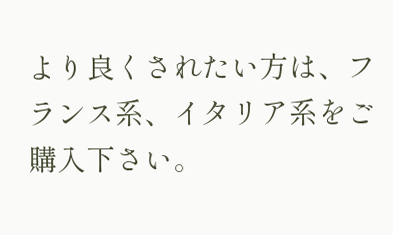より良くされたい方は、フランス系、イタリア系をご購入下さい。